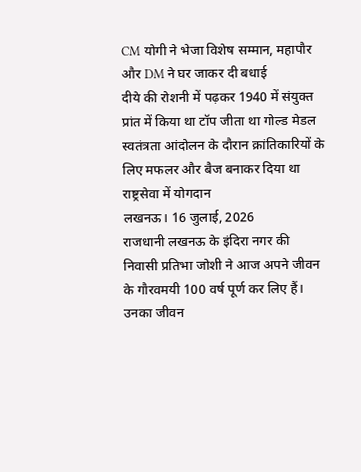CM योगी ने भेजा विशेष सम्मान, महापौर और DM ने घर जाकर दी बधाई
दीये की रोशनी में पढ़कर 1940 में संयुक्त प्रांत में किया था टॉप जीता था गोल्ड मेडल
स्वतंत्रता आंदोलन के दौरान क्रांतिकारियों के लिए मफलर और बैज बनाकर दिया था राष्ट्रसेवा में योगदान
लखनऊ। 16 जुलाई, 2026
राजधानी लखनऊ के इंदिरा नगर की निवासी प्रतिभा जोशी ने आज अपने जीवन के गौरवमयी 100 वर्ष पूर्ण कर लिए हैं। उनका जीवन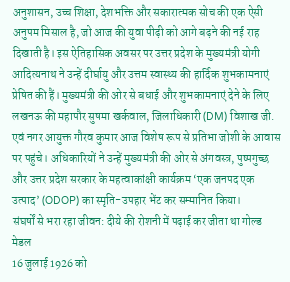अनुशासन, उच्च शिक्षा, देशभक्ति और सकारात्मक सोच की एक ऐसी अनुपम मिसाल है, जो आज की युवा पीढ़ी को आगे बढ़ने की नई राह दिखाती है। इस ऐतिहासिक अवसर पर उत्तर प्रदेश के मुख्यमंत्री योगी आदित्यनाथ ने उन्हें दीर्घायु और उत्तम स्वास्थ्य की हार्दिक शुभकामनाएं प्रेषित की हैं। मुख्यमंत्री की ओर से बधाई और शुभकामनाएं देने के लिए लखनऊ की महापौर सुषमा खर्कवाल, जिलाधिकारी (DM) विशाख जी. एवं नगर आयुक्त गौरव कुमार आज विशेष रूप से प्रतिभा जोशी के आवास पर पहुंचे। अधिकारियों ने उन्हें मुख्यमंत्री की ओर से अंगवस्त्र, पुष्पगुच्छ और उत्तर प्रदेश सरकार के महत्वाकांक्षी कार्यक्रम ‘एक जनपद एक उत्पाद’ (ODOP) का स्मृति-उपहार भेंट कर सम्मानित किया।
संघर्षों से भरा रहा जीवन: दीये की रोशनी में पढ़ाई कर जीता था गोल्ड मेडल
16 जुलाई 1926 को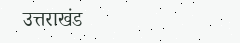उत्तराखंड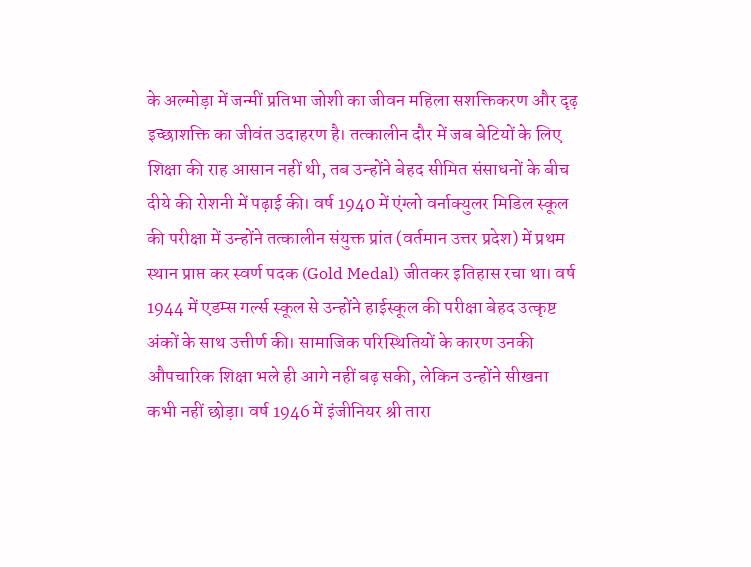के अल्मोड़ा में जन्मीं प्रतिभा जोशी का जीवन महिला सशक्तिकरण और दृढ़ इच्छाशक्ति का जीवंत उदाहरण है। तत्कालीन दौर में जब बेटियों के लिए शिक्षा की राह आसान नहीं थी, तब उन्होंने बेहद सीमित संसाधनों के बीच दीये की रोशनी में पढ़ाई की। वर्ष 1940 में एंग्लो वर्नाक्युलर मिडिल स्कूल की परीक्षा में उन्होंने तत्कालीन संयुक्त प्रांत (वर्तमान उत्तर प्रदेश) में प्रथम स्थान प्राप्त कर स्वर्ण पदक (Gold Medal) जीतकर इतिहास रचा था। वर्ष 1944 में एडम्स गर्ल्स स्कूल से उन्होंने हाईस्कूल की परीक्षा बेहद उत्कृष्ट अंकों के साथ उत्तीर्ण की। सामाजिक परिस्थितियों के कारण उनकी औपचारिक शिक्षा भले ही आगे नहीं बढ़ सकी, लेकिन उन्होंने सीखना कभी नहीं छोड़ा। वर्ष 1946 में इंजीनियर श्री तारा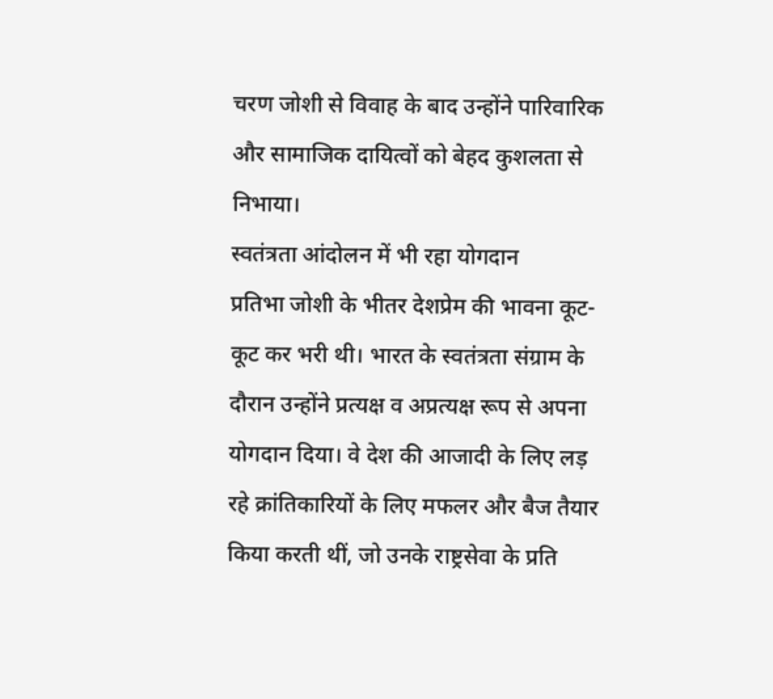चरण जोशी से विवाह के बाद उन्होंने पारिवारिक और सामाजिक दायित्वों को बेहद कुशलता से निभाया।
स्वतंत्रता आंदोलन में भी रहा योगदान
प्रतिभा जोशी के भीतर देशप्रेम की भावना कूट-कूट कर भरी थी। भारत के स्वतंत्रता संग्राम के दौरान उन्होंने प्रत्यक्ष व अप्रत्यक्ष रूप से अपना योगदान दिया। वे देश की आजादी के लिए लड़ रहे क्रांतिकारियों के लिए मफलर और बैज तैयार किया करती थीं, जो उनके राष्ट्रसेवा के प्रति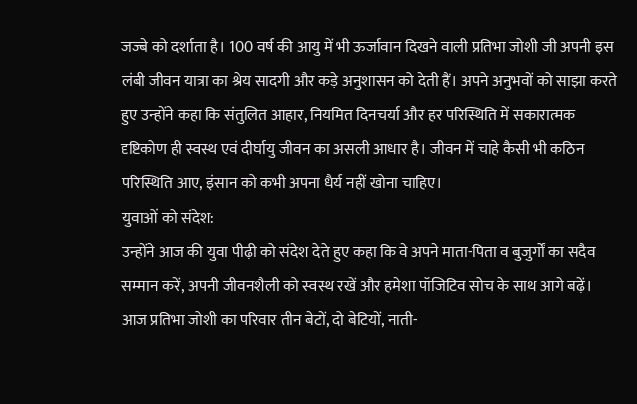जज्बे को दर्शाता है। 100 वर्ष की आयु में भी ऊर्जावान दिखने वाली प्रतिभा जोशी जी अपनी इस लंबी जीवन यात्रा का श्रेय सादगी और कड़े अनुशासन को देती हैं। अपने अनुभवों को साझा करते हुए उन्होंने कहा कि संतुलित आहार, नियमित दिनचर्या और हर परिस्थिति में सकारात्मक दृष्टिकोण ही स्वस्थ एवं दीर्घायु जीवन का असली आधार है। जीवन में चाहे कैसी भी कठिन परिस्थिति आए, इंसान को कभी अपना धैर्य नहीं खोना चाहिए।
युवाओं को संदेश:
उन्होंने आज की युवा पीढ़ी को संदेश देते हुए कहा कि वे अपने माता-पिता व बुजुर्गों का सदैव सम्मान करें, अपनी जीवनशैली को स्वस्थ रखें और हमेशा पॉजिटिव सोच के साथ आगे बढ़ें। आज प्रतिभा जोशी का परिवार तीन बेटों, दो बेटियों, नाती-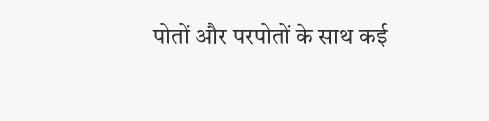पोतों और परपोतों के साथ कई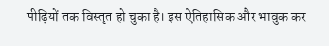पीढ़ियों तक विस्तृत हो चुका है। इस ऐतिहासिक और भावुक कर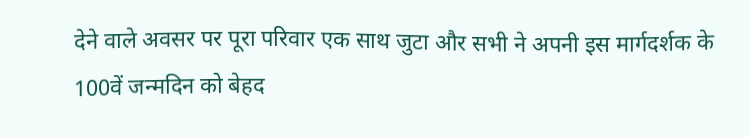देने वाले अवसर पर पूरा परिवार एक साथ जुटा और सभी ने अपनी इस मार्गदर्शक के 100वें जन्मदिन को बेहद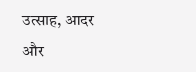उत्साह, आदर और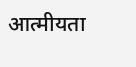आत्मीयता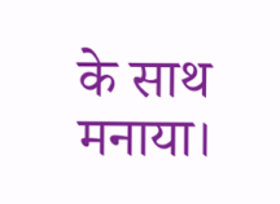के साथ मनाया।